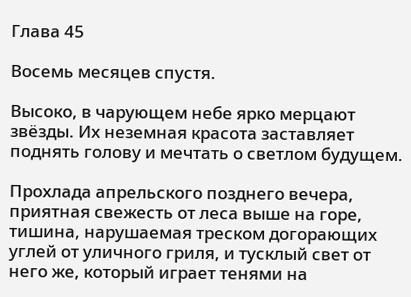Глава 45

Восемь месяцев спустя.

Высоко, в чарующем небе ярко мерцают звёзды. Их неземная красота заставляет поднять голову и мечтать о светлом будущем.

Прохлада апрельского позднего вечера, приятная свежесть от леса выше на горе, тишина, нарушаемая треском догорающих углей от уличного гриля, и тусклый свет от него же, который играет тенями на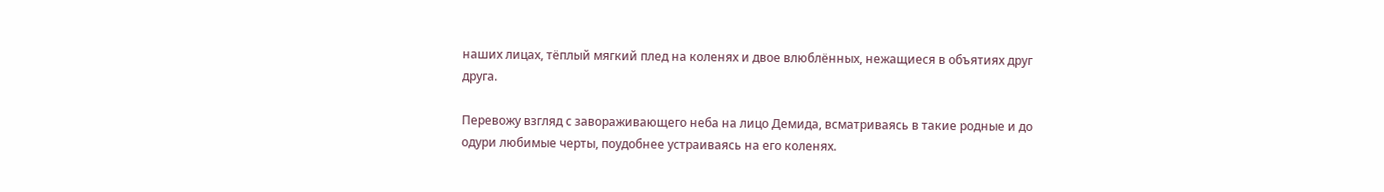наших лицах, тёплый мягкий плед на коленях и двое влюблённых, нежащиеся в объятиях друг друга.

Перевожу взгляд с завораживающего неба на лицо Демида, всматриваясь в такие родные и до одури любимые черты, поудобнее устраиваясь на его коленях.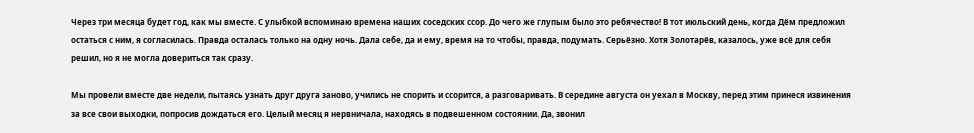Через три месяца будет год, как мы вместе. С улыбкой вспоминаю времена наших соседских ссор. До чего же глупым было это ребячество! В тот июльский день, когда Дём предложил остаться с ним, я согласилась. Правда осталась только на одну ночь. Дала себе, да и ему, время на то чтобы, правда, подумать. Серьёзно. Хотя Золотарёв, казалось, уже всё для себя решил, но я не могла довериться так сразу.

Мы провели вместе две недели, пытаясь узнать друг друга заново, учились не спорить и ссорится, а разговаривать. В середине августа он уехал в Москву, перед этим принеся извинения за все свои выходки, попросив дождаться его. Целый месяц я нервничала, находясь в подвешенном состоянии. Да, звонил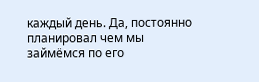каждый день. Да, постоянно планировал чем мы займёмся по его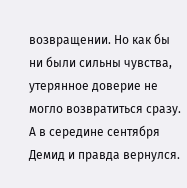возвращении. Но как бы ни были сильны чувства, утерянное доверие не могло возвратиться сразу. А в середине сентября Демид и правда вернулся.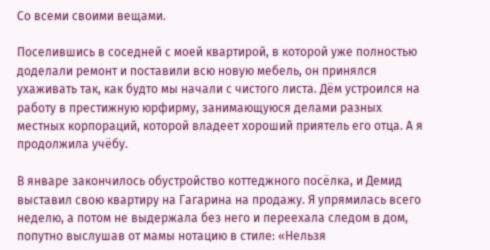Со всеми своими вещами.

Поселившись в соседней с моей квартирой, в которой уже полностью доделали ремонт и поставили всю новую мебель, он принялся ухаживать так, как будто мы начали с чистого листа. Дём устроился на работу в престижную юрфирму, занимающуюся делами разных местных корпораций, которой владеет хороший приятель его отца. А я продолжила учёбу.

В январе закончилось обустройство коттеджного посёлка, и Демид выставил свою квартиру на Гагарина на продажу. Я упрямилась всего неделю, а потом не выдержала без него и переехала следом в дом, попутно выслушав от мамы нотацию в стиле: «Нельзя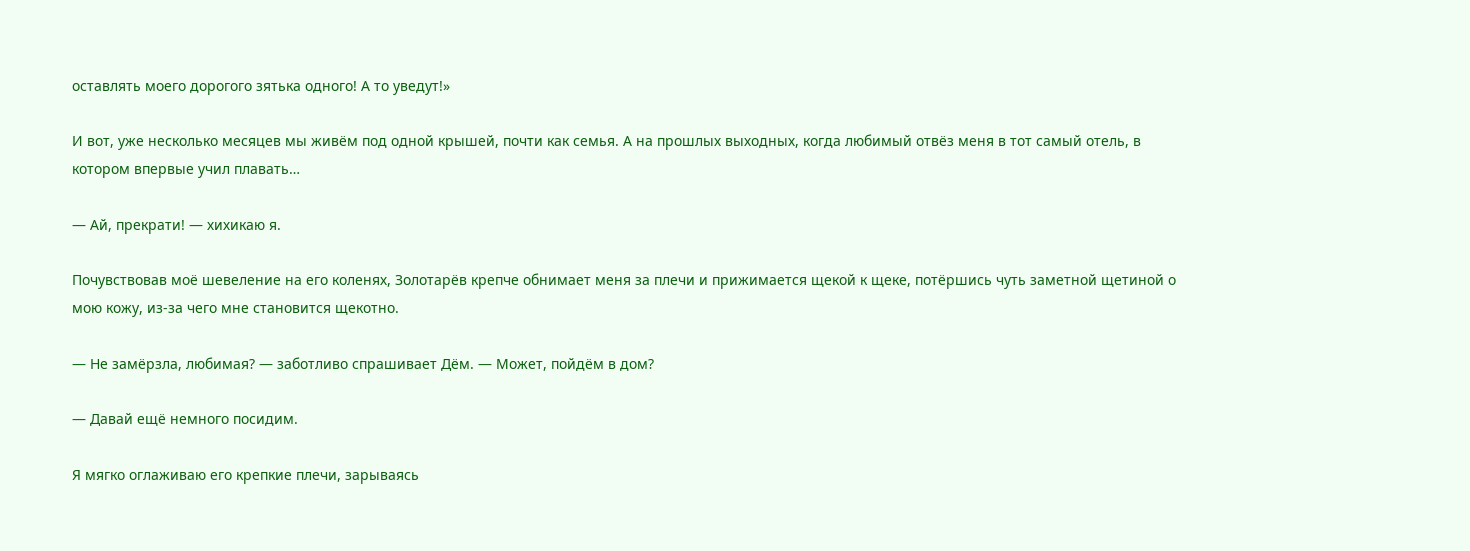оставлять моего дорогого зятька одного! А то уведут!»

И вот, уже несколько месяцев мы живём под одной крышей, почти как семья. А на прошлых выходных, когда любимый отвёз меня в тот самый отель, в котором впервые учил плавать…

— Ай, прекрати! — хихикаю я.

Почувствовав моё шевеление на его коленях, Золотарёв крепче обнимает меня за плечи и прижимается щекой к щеке, потёршись чуть заметной щетиной о мою кожу, из-за чего мне становится щекотно.

— Не замёрзла, любимая? — заботливо спрашивает Дём. — Может, пойдём в дом?

— Давай ещё немного посидим.

Я мягко оглаживаю его крепкие плечи, зарываясь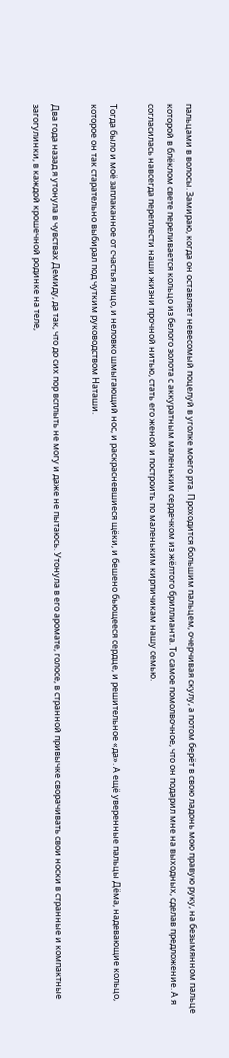пальцами в волосы. Замираю, когда он оставляет невесомый поцелуй в уголке моего рта. Проходится большим пальцем, очерчивая скулу, а потом берёт в свою ладонь мою правую руку, на безымянном пальце которой в блёклом свете переливается кольцо из белого золота с аккуратным маленьким сердечком из жёлтого бриллианта. То самое помолвочное, что он подарил мне на выходных, сделав предложение. А я согласилась навсегда переплести наши жизни прочной нитью, стать его женой и построить по маленьким кирпичикам нашу семью.

Тогда было и моё заплаканное от счастья лицо, и неловко шмыгающий нос, и раскрасневшиеся щёки, и бешено бьющееся сердце, и решительное «да». А ещё уверенные пальцы Дёма, надевающие кольцо, которое он так старательно выбирал под чутким руководством Наташи.

Два года назад я утонула в чувствах Демиду, да так, что до сих пор всплыть не могу и даже не пытаюсь. Утонула в его аромате, голосе, в странной привычке сворачивать свои носки в странные и компактные загогулинки, в каждой крошечной родинке на теле,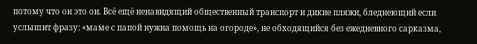потому что он это он. Всё ещё ненавидящий общественный транспорт и дикие пляжи, бледнеющий если услышит фразу: «маме с папой нужна помощь на огороде», не обходящийся без ежедневного сарказма,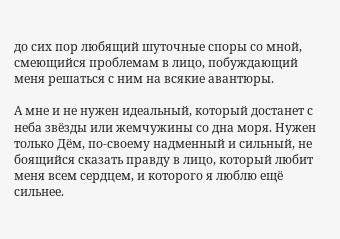до сих пор любящий шуточные споры со мной, смеющийся проблемам в лицо, побуждающий меня решаться с ним на всякие авантюры.

А мне и не нужен идеальный, который достанет с неба звёзды или жемчужины со дна моря. Нужен только Дём, по-своему надменный и сильный, не боящийся сказать правду в лицо, который любит меня всем сердцем, и которого я люблю ещё сильнее.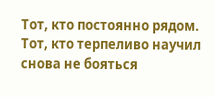Тот, кто постоянно рядом. Тот, кто терпеливо научил снова не бояться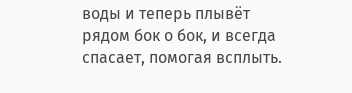воды и теперь плывёт рядом бок о бок, и всегда спасает, помогая всплыть.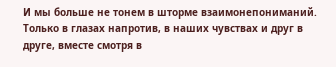И мы больше не тонем в шторме взаимонепониманий. Только в глазах напротив, в наших чувствах и друг в друге, вместе смотря в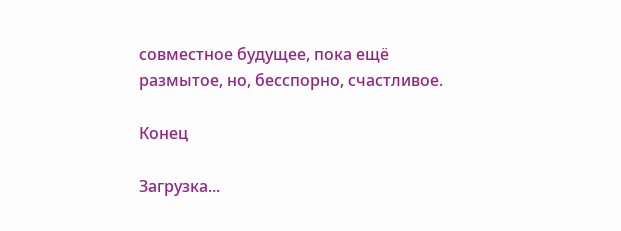совместное будущее, пока ещё размытое, но, бесспорно, счастливое.

Конец

Загрузка...